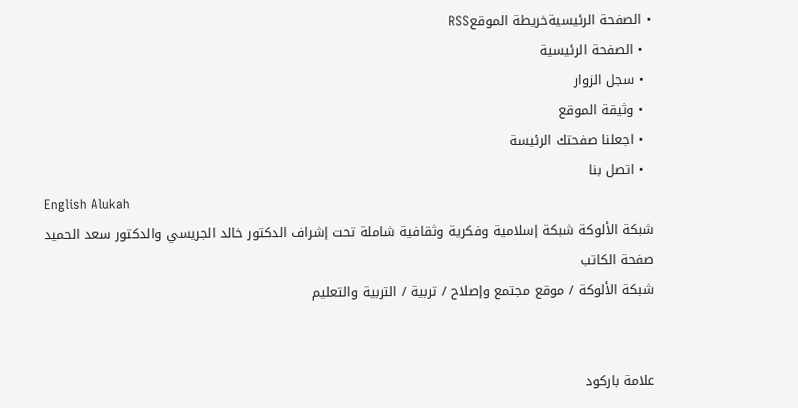• الصفحة الرئيسيةخريطة الموقعRSS
  • الصفحة الرئيسية
  • سجل الزوار
  • وثيقة الموقع
  • اجعلنا صفحتك الرئيسة
  • اتصل بنا
English Alukah
شبكة الألوكة شبكة إسلامية وفكرية وثقافية شاملة تحت إشراف الدكتور خالد الجريسي والدكتور سعد الحميد
صفحة الكاتب
شبكة الألوكة / موقع مجتمع وإصلاح / تربية / التربية والتعليم


علامة باركود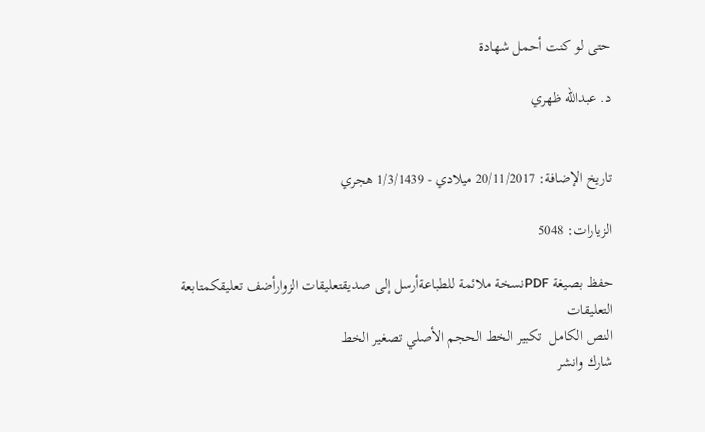حتى لو كنت أحمل شهادة

د. عبدالله ظهري


تاريخ الإضافة: 20/11/2017 ميلادي - 1/3/1439 هجري

الزيارات: 5048

حفظ بصيغة PDFنسخة ملائمة للطباعةأرسل إلى صديقتعليقات الزوارأضف تعليقكمتابعة التعليقات
النص الكامل  تكبير الخط الحجم الأصلي تصغير الخط
شارك وانشر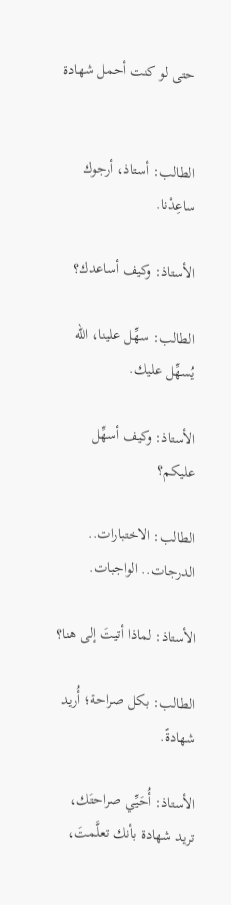حتى لو كنت أحمل شهادة


الطالب: أستاذ، أرجوك ساعِدْنا.

الأستاذ: وكيف أساعدك؟

الطالب: سهِّل علينا، الله يُسهِّل عليك.

الأستاذ: وكيف أسهِّل عليكم؟

الطالب: الاختبارات.. الدرجات.. الواجبات.

الأستاذ: لماذا أتيتَ إلى هنا؟

الطالب: بكل صراحة؛ أُريد شهادةً.

الأستاذ: أُحَيِّي صراحتَك، تريد شهادة بأنك تعلَّمتَ،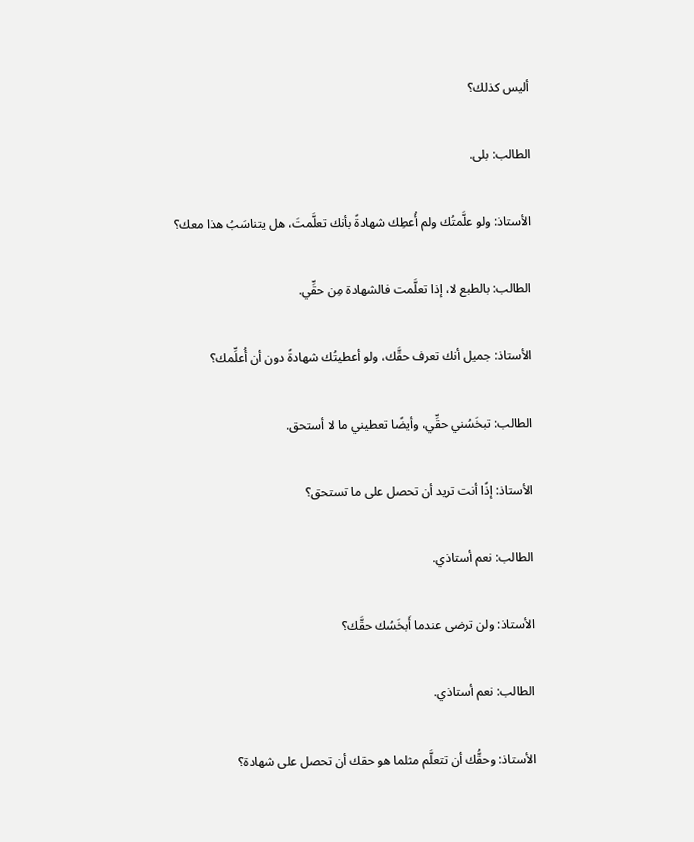أليس كذلك؟

الطالب: بلى.

الأستاذ: ولو علَّمتُك ولم أُعطِك شهادةً بأنك تعلَّمتَ، هل يتناسَبُ هذا معك؟

الطالب: بالطبع لا، إذا تعلَّمت فالشهادة مِن حقِّي.

الأستاذ: جميل أنك تعرف حقَّك، ولو أعطيتُك شهادةً دون أن أُعلِّمك؟

الطالب: تبخَسُني حقِّي، وأيضًا تعطيني ما لا أستحق.

الأستاذ: إذًا أنت تريد أن تحصل على ما تستحق؟

الطالب: نعم أستاذي.

الأستاذ: ولن ترضى عندما أَبخَسُك حقَّك؟

الطالب: نعم أستاذي.

الأستاذ: وحقُّك أن تتعلَّم مثلما هو حقك أن تحصل على شهادة؟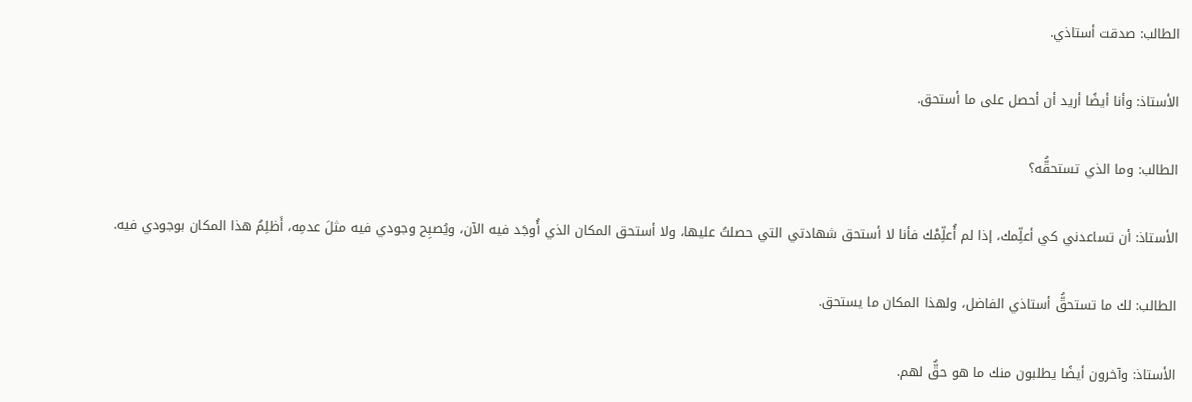الطالب: صدقت أستاذي.

الأستاذ: وأنا أيضًا أريد أن أحصل على ما أستحق.

الطالب: وما الذي تستحقُّه؟

الأستاذ: أن تساعدني كي أعلِّمك، إذا لم أُعلِّمْك فأنا لا أستحق شهادتي التي حصلتُ عليها، ولا أستحق المكان الذي أُوجَد فيه الآن، ويُصبِح وجودي فيه مثلَ عدمِه، أَظلِمُ هذا المكان بوجودي فيه.

الطالب: لك ما تستحقُّ أستاذي الفاضل، ولهذا المكان ما يستحق.

الأستاذ: وآخرون أيضًا يطلبون منك ما هو حقٌّ لهم.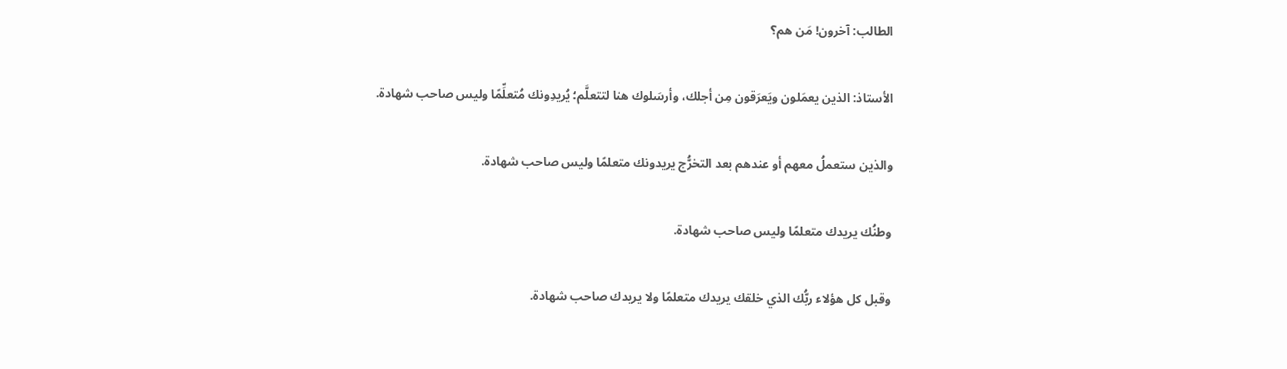الطالب: آخرون! مَن هم؟

الأستاذ: الذين يعمَلون ويَعرَقون مِن أجلك، وأرسَلوك هنا لتتعلَّم؛ يُريدِونك مُتعلِّمًا وليس صاحب شهادة.

والذين ستعملُ معهم أو عندهم بعد التخرُّج يريدونك متعلمًا وليس صاحب شهادة.

وطنُك يريدك متعلمًا وليس صاحب شهادة.

وقبل كل هؤلاء ربُّك الذي خلقك يريدك متعلمًا ولا يريدك صاحب شهادة.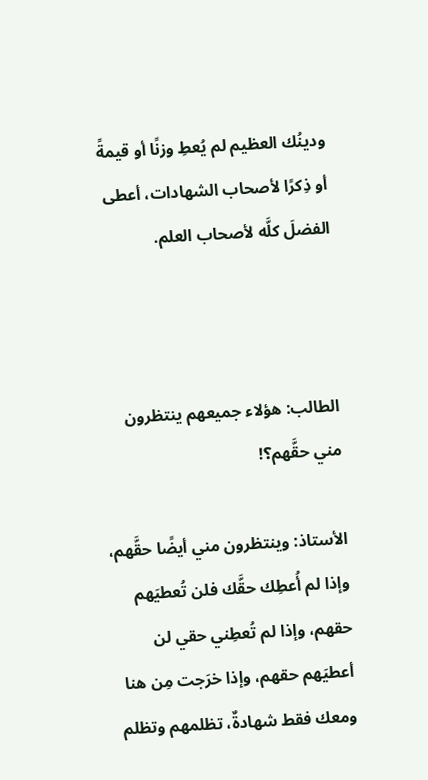ودينُك العظيم لم يُعطِ وزنًا أو قيمةً أو ذِكرًا لأصحاب الشهادات، أعطى الفضلَ كلَّه لأصحاب العلم.



الطالب: هؤلاء جميعهم ينتظرون مني حقَّهم؟!

الأستاذ: وينتظرون مني أيضًا حقَّهم، وإذا لم أُعطِك حقَّك فلن تُعطيَهم حقهم، وإذا لم تُعطِني حقي لن أعطيَهم حقهم، وإذا خرَجت مِن هنا ومعك فقط شهادةٌ، تظلمهم وتظلم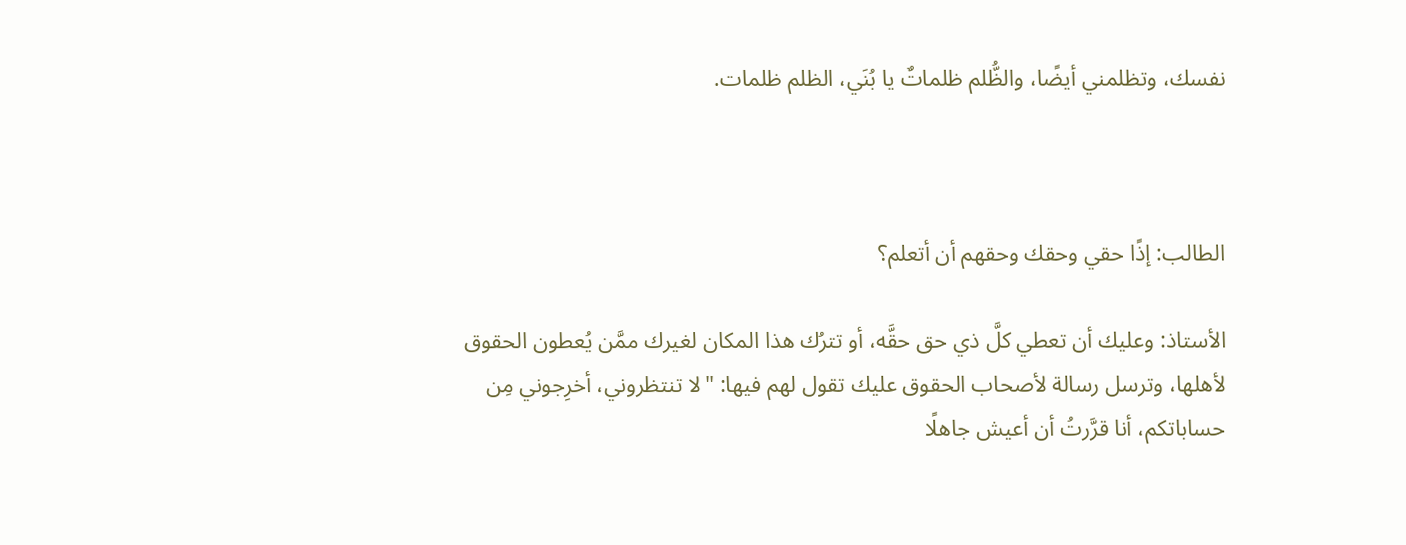نفسك، وتظلمني أيضًا، والظُّلم ظلماتٌ يا بُنَي، الظلم ظلمات.



الطالب: إذًا حقي وحقك وحقهم أن أتعلم؟

الأستاذ: وعليك أن تعطي كلَّ ذي حق حقَّه، أو تترُك هذا المكان لغيرك ممَّن يُعطون الحقوق لأهلها، وترسل رسالة لأصحاب الحقوق عليك تقول لهم فيها: "لا تنتظروني، أخرِجوني مِن حساباتكم، أنا قرَّرتُ أن أعيش جاهلًا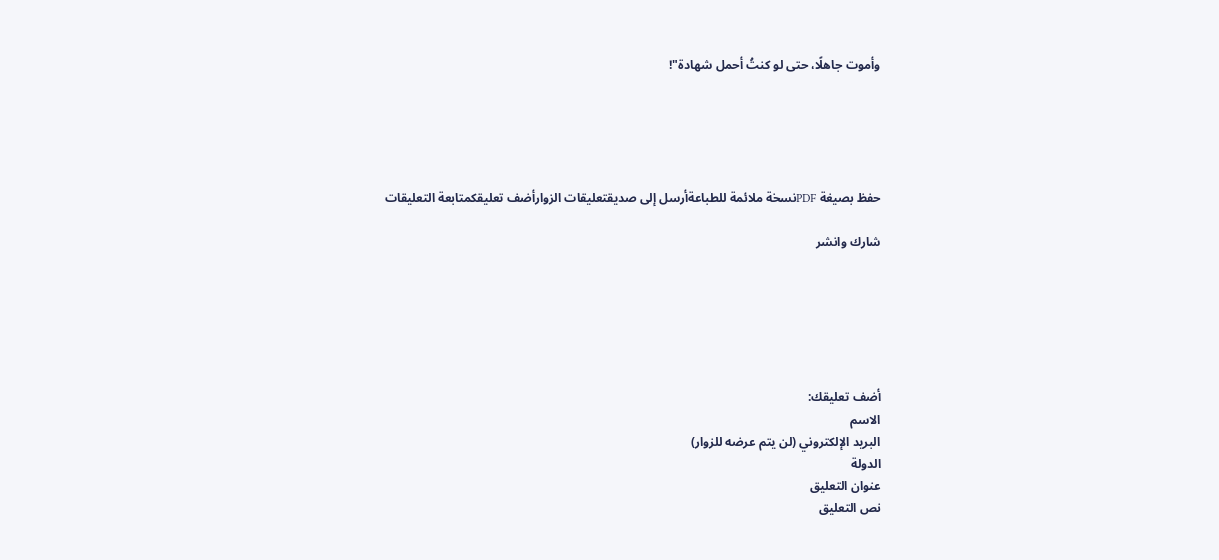وأموت جاهلًا، حتى لو كنتُ أحمل شهادة"!





حفظ بصيغة PDFنسخة ملائمة للطباعةأرسل إلى صديقتعليقات الزوارأضف تعليقكمتابعة التعليقات

شارك وانشر






أضف تعليقك:
الاسم
البريد الإلكتروني (لن يتم عرضه للزوار)
الدولة
عنوان التعليق
نص التعليق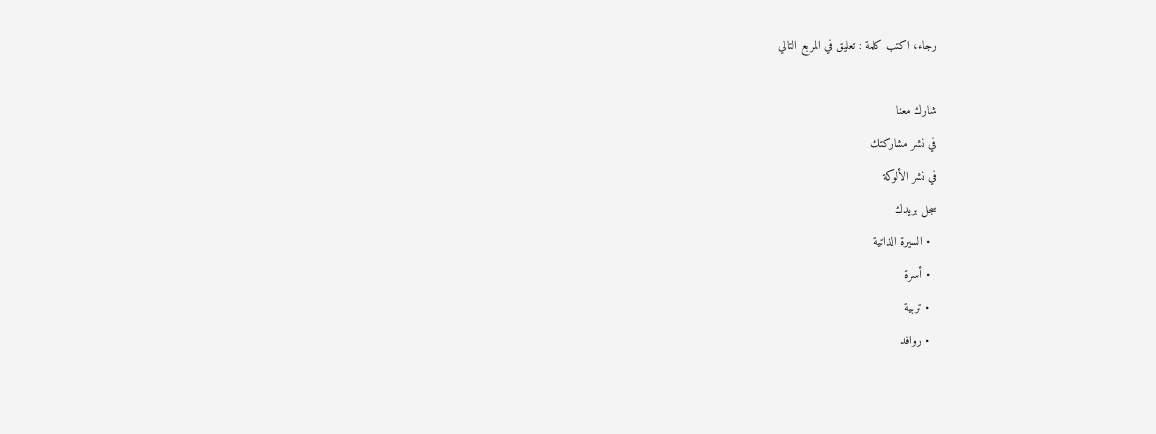رجاء، اكتب كلمة : تعليق في المربع التالي

شارك معنا
في نشر مشاركتك
في نشر الألوكة
سجل بريدك
  • السيرة الذاتية
  • أسرة
  • تربية
  • روافد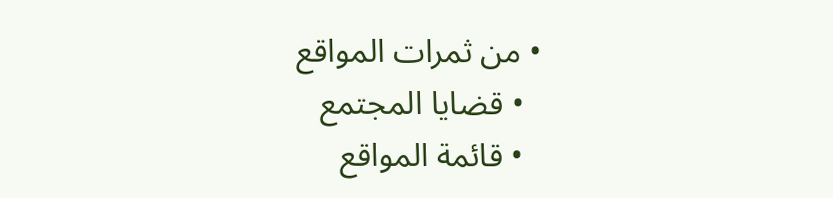• من ثمرات المواقع
  • قضايا المجتمع
  • قائمة المواقع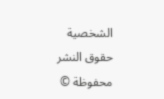الشخصية
حقوق النشر محفوظة ©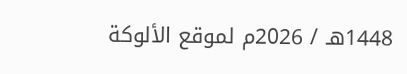1448هـ / 2026م لموقع الألوكة